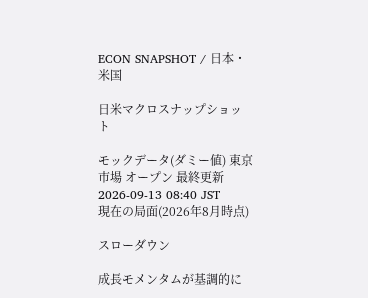ECON SNAPSHOT / 日本・米国

日米マクロスナップショット

モックデータ(ダミー値) 東京市場 オープン 最終更新 2026-09-13 08:40 JST
現在の局面(2026年8月時点)

スローダウン

成長モメンタムが基調的に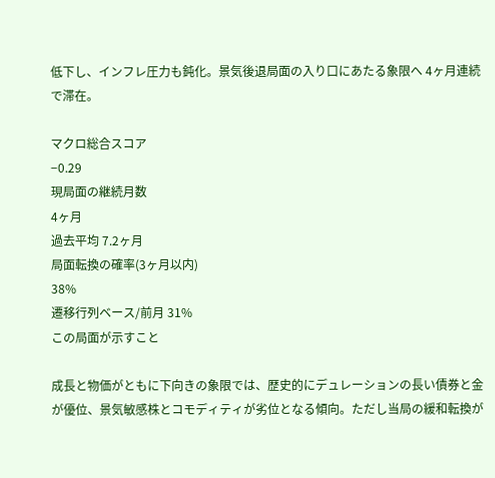低下し、インフレ圧力も鈍化。景気後退局面の入り口にあたる象限へ 4ヶ月連続で滞在。

マクロ総合スコア
−0.29
現局面の継続月数
4ヶ月
過去平均 7.2ヶ月
局面転換の確率(3ヶ月以内)
38%
遷移行列ベース/前月 31%
この局面が示すこと

成長と物価がともに下向きの象限では、歴史的にデュレーションの長い債券と金が優位、景気敏感株とコモディティが劣位となる傾向。ただし当局の緩和転換が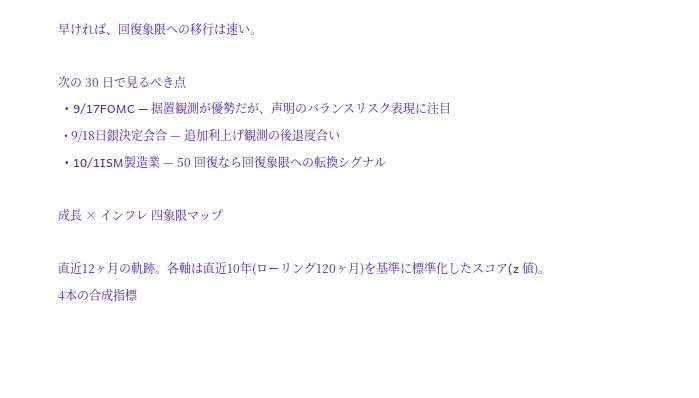早ければ、回復象限への移行は速い。

次の 30 日で見るべき点
  • 9/17FOMC — 据置観測が優勢だが、声明のバランスリスク表現に注目
  • 9/18日銀決定会合 — 追加利上げ観測の後退度合い
  • 10/1ISM製造業 — 50 回復なら回復象限への転換シグナル

成長 × インフレ 四象限マップ

直近12ヶ月の軌跡。各軸は直近10年(ローリング120ヶ月)を基準に標準化したスコア(z 値)。
4本の合成指標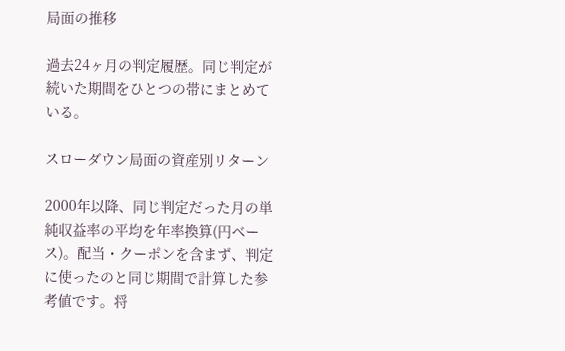局面の推移

過去24ヶ月の判定履歴。同じ判定が続いた期間をひとつの帯にまとめている。

スローダウン局面の資産別リターン

2000年以降、同じ判定だった月の単純収益率の平均を年率換算(円ベース)。配当・クーポンを含まず、判定に使ったのと同じ期間で計算した参考値です。将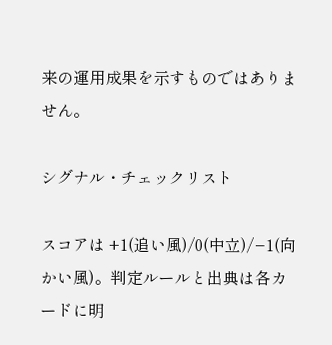来の運用成果を示すものではありません。

シグナル・チェックリスト

スコアは +1(追い風)/0(中立)/−1(向かい風)。判定ルールと出典は各カードに明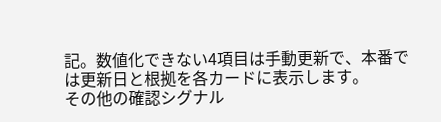記。数値化できない4項目は手動更新で、本番では更新日と根拠を各カードに表示します。
その他の確認シグナル